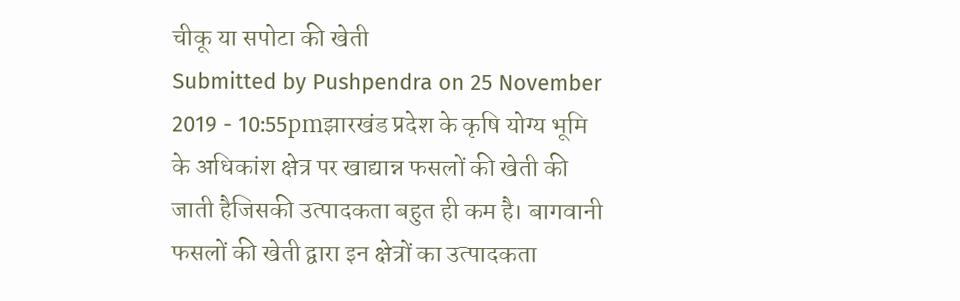चीकू या सपोटा की खेती
Submitted by Pushpendra on 25 November 2019 - 10:55pmझारखंड प्रदेश के कृषि योग्य भूमि के अधिकांश क्षेत्र पर खाद्यान्न फसलों की खेती की जाती हैजिसकी उत्पादकता बहुत ही कम है। बागवानी फसलों की खेती द्वारा इन क्षेत्रों का उत्पादकता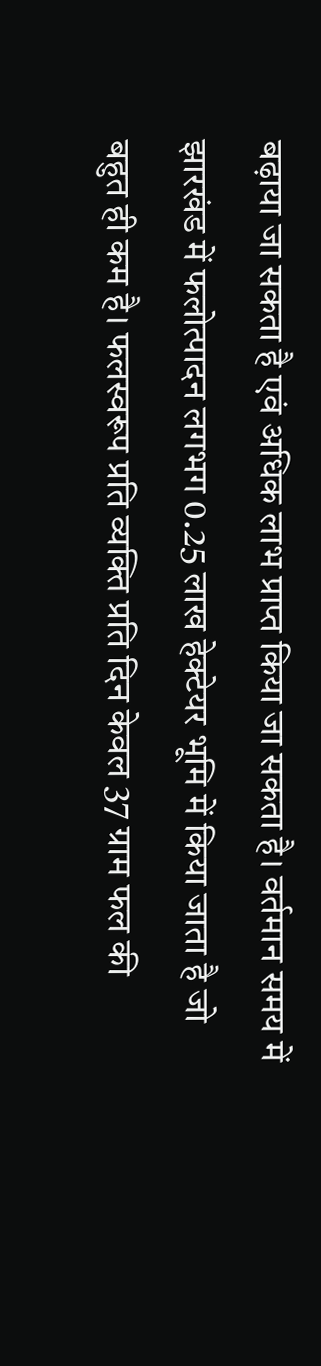बढ़ाया जा सकता है एवं अधिक लाभ प्राप्त किया जा सकता है। वर्तमान समय में झारखंड में फलोत्पादन लगभग 0.25 लाख हेक्टेयर भूमि में किया जाता है जो बहुत ही कम है। फलस्वरूप प्रति व्यक्ति प्रति दिन केवल 37 ग्राम फल की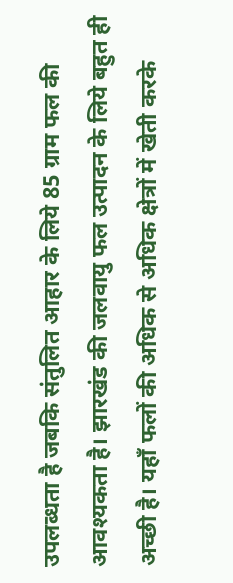उपलब्धता है जबकि संतुलित आहार के लिये 85 ग्राम फल की आवश्यकता है। झारखंड की जलवायु फल उत्पादन के लिये बहुत ही अच्छी है। यहाँ फलों की अधिक से अधिक क्षेत्रों में खेती करके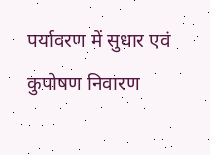पर्यावरण में सुधार एवं कुपोषण निवारण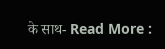के साथ- Read More :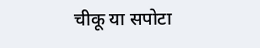चीकू या सपोटा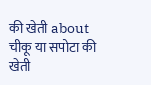की खेती about चीकू या सपोटा की खेती